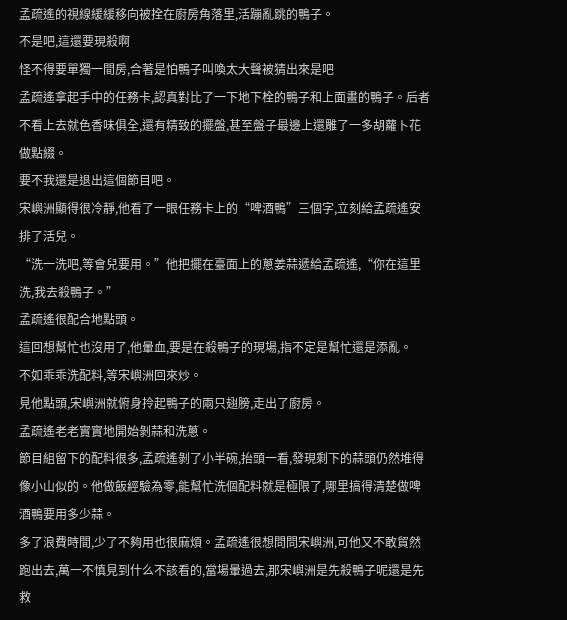孟疏遙的視線緩緩移向被拴在廚房角落里,活蹦亂跳的鴨子。
不是吧,這還要現殺啊
怪不得要單獨一間房,合著是怕鴨子叫喚太大聲被猜出來是吧
孟疏遙拿起手中的任務卡,認真對比了一下地下栓的鴨子和上面畫的鴨子。后者不看上去就色香味俱全,還有精致的擺盤,甚至盤子最邊上還雕了一多胡蘿卜花做點綴。
要不我還是退出這個節目吧。
宋嶼洲顯得很冷靜,他看了一眼任務卡上的“啤酒鴨”三個字,立刻給孟疏遙安排了活兒。
“洗一洗吧,等會兒要用。”他把擺在臺面上的蔥姜蒜遞給孟疏遙,“你在這里洗,我去殺鴨子。”
孟疏遙很配合地點頭。
這回想幫忙也沒用了,他暈血,要是在殺鴨子的現場,指不定是幫忙還是添亂。
不如乖乖洗配料,等宋嶼洲回來炒。
見他點頭,宋嶼洲就俯身拎起鴨子的兩只翅膀,走出了廚房。
孟疏遙老老實實地開始剝蒜和洗蔥。
節目組留下的配料很多,孟疏遙剝了小半碗,抬頭一看,發現剩下的蒜頭仍然堆得像小山似的。他做飯經驗為零,能幫忙洗個配料就是極限了,哪里搞得清楚做啤酒鴨要用多少蒜。
多了浪費時間,少了不夠用也很麻煩。孟疏遙很想問問宋嶼洲,可他又不敢貿然跑出去,萬一不慎見到什么不該看的,當場暈過去,那宋嶼洲是先殺鴨子呢還是先救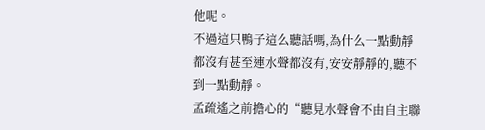他呢。
不過這只鴨子這么聽話嗎,為什么一點動靜都沒有甚至連水聲都沒有,安安靜靜的,聽不到一點動靜。
孟疏遙之前擔心的“聽見水聲會不由自主聯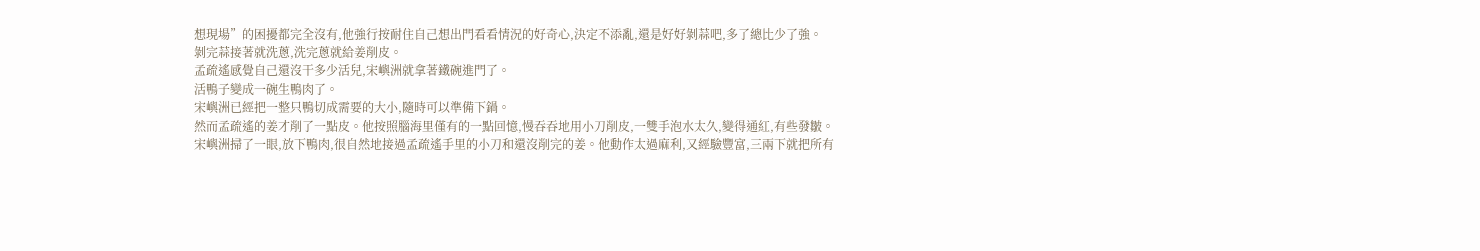想現場”的困擾都完全沒有,他強行按耐住自己想出門看看情況的好奇心,決定不添亂,還是好好剝蒜吧,多了總比少了強。
剝完蒜接著就洗蔥,洗完蔥就給姜削皮。
孟疏遙感覺自己還沒干多少活兒,宋嶼洲就拿著鐵碗進門了。
活鴨子變成一碗生鴨肉了。
宋嶼洲已經把一整只鴨切成需要的大小,隨時可以準備下鍋。
然而孟疏遙的姜才削了一點皮。他按照腦海里僅有的一點回憶,慢吞吞地用小刀削皮,一雙手泡水太久,變得通紅,有些發皺。
宋嶼洲掃了一眼,放下鴨肉,很自然地接過孟疏遙手里的小刀和還沒削完的姜。他動作太過麻利,又經驗豐富,三兩下就把所有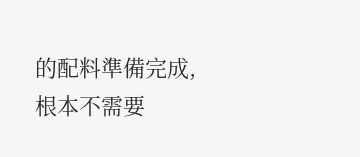的配料準備完成,根本不需要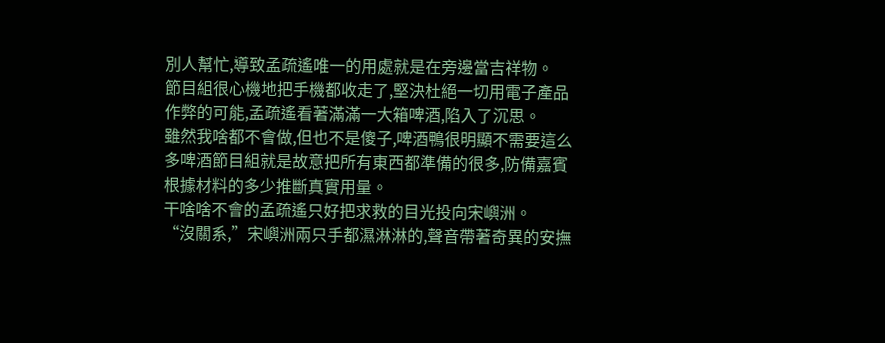別人幫忙,導致孟疏遙唯一的用處就是在旁邊當吉祥物。
節目組很心機地把手機都收走了,堅決杜絕一切用電子產品作弊的可能,孟疏遙看著滿滿一大箱啤酒,陷入了沉思。
雖然我啥都不會做,但也不是傻子,啤酒鴨很明顯不需要這么多啤酒節目組就是故意把所有東西都準備的很多,防備嘉賓根據材料的多少推斷真實用量。
干啥啥不會的孟疏遙只好把求救的目光投向宋嶼洲。
“沒關系,”宋嶼洲兩只手都濕淋淋的,聲音帶著奇異的安撫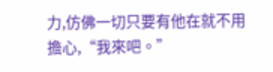力,仿佛一切只要有他在就不用擔心,“我來吧。”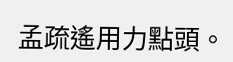孟疏遙用力點頭。